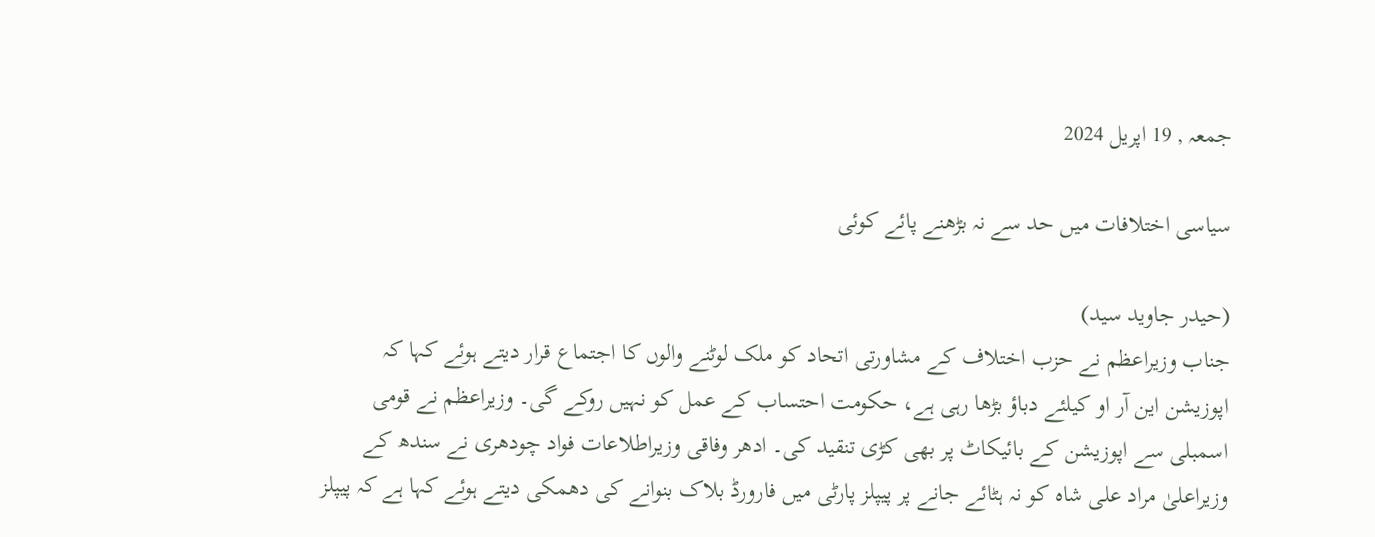جمعہ , 19 اپریل 2024

سیاسی اختلافات میں حد سے نہ بڑھنے پائے کوئی

(حیدر جاوید سید)
جناب وزیراعظم نے حزب اختلاف کے مشاورتی اتحاد کو ملک لوٹنے والوں کا اجتماع قرار دیتے ہوئے کہا کہ اپوزیشن این آر او کیلئے دباؤ بڑھا رہی ہے، حکومت احتساب کے عمل کو نہیں روکے گی۔ وزیراعظم نے قومی اسمبلی سے اپوزیشن کے بائیکاٹ پر بھی کڑی تنقید کی۔ ادھر وفاقی وزیراطلاعات فواد چودھری نے سندھ کے وزیراعلیٰ مراد علی شاہ کو نہ ہٹائے جانے پر پیپلز پارٹی میں فارورڈ بلاک بنوانے کی دھمکی دیتے ہوئے کہا ہے کہ پیپلز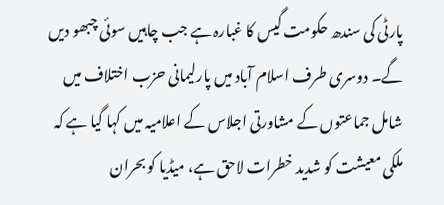پارٹی کی سندھ حکومت گیس کا غبارہ ہے جب چاہیں سوئی چبھو دیں گے۔ دوسری طرف اسلام آباد میں پارلیمانی حزب اختلاف میں شامل جماعتوں کے مشاورتی اجلاس کے اعلامیہ میں کہا گیا ہے کہ ملکی معیشت کو شدید خطرات لاحق ہے، میڈیا کو بحران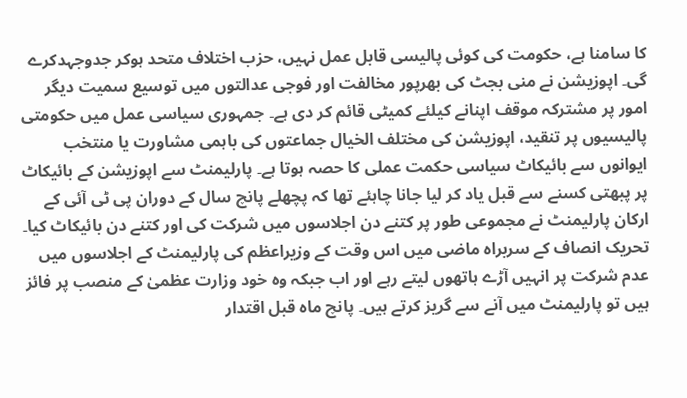کا سامنا ہے، حکومت کی کوئی پالیسی قابل عمل نہیں، حزب اختلاف متحد ہوکر جدوجہدکرے گی۔ اپوزیشن نے منی بجٹ کی بھرپور مخالفت اور فوجی عدالتوں میں توسیع سمیت دیگر امور پر مشترکہ موقف اپنانے کیلئے کمیٹی قائم کر دی ہے۔ جمہوری سیاسی عمل میں حکومتی پالیسیوں پر تنقید، اپوزیشن کی مختلف الخیال جماعتوں کی باہمی مشاورت یا منتخب ایوانوں سے بائیکاٹ سیاسی حکمت عملی کا حصہ ہوتا ہے۔ پارلیمنٹ سے اپوزیشن کے بائیکاٹ پر پبھتی کسنے سے قبل یاد کر لیا جانا چاہئے تھا کہ پچھلے پانچ سال کے دوران پی ٹی آئی کے ارکان پارلیمنٹ نے مجموعی طور پر کتنے دن اجلاسوں میں شرکت کی اور کتنے دن بائیکاٹ کیا۔ تحریک انصاف کے سربراہ ماضی میں اس وقت کے وزیراعظم کی پارلیمنٹ کے اجلاسوں میں عدم شرکت پر انہیں آڑے ہاتھوں لیتے رہے اور اب جبکہ وہ خود وزارت عظمیٰ کے منصب پر فائز ہیں تو پارلیمنٹ میں آنے سے گریز کرتے ہیں۔ پانچ ماہ قبل اقتدار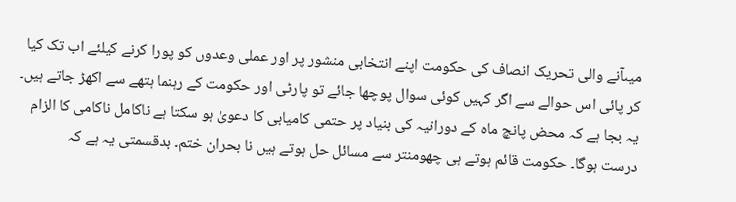میںآنے والی تحریک انصاف کی حکومت اپنے انتخابی منشور پر اور عملی وعدوں کو پورا کرنے کیلئے اب تک کیا کر پائی اس حوالے سے اگر کہیں کوئی سوال پوچھا جائے تو پارٹی اور حکومت کے رہنما ہتھے سے اکھڑ جاتے ہیں۔ یہ بجا ہے کہ محض پانچ ماہ کے دورانیہ کی بنیاد پر حتمی کامیابی کا دعویٰ ہو سکتا ہے ناکامل ناکامی کا الزام درست ہوگا۔ حکومت قائم ہوتے ہی چھومنتر سے مسائل حل ہوتے ہیں نا بحران ختم۔ بدقسمتی یہ ہے کہ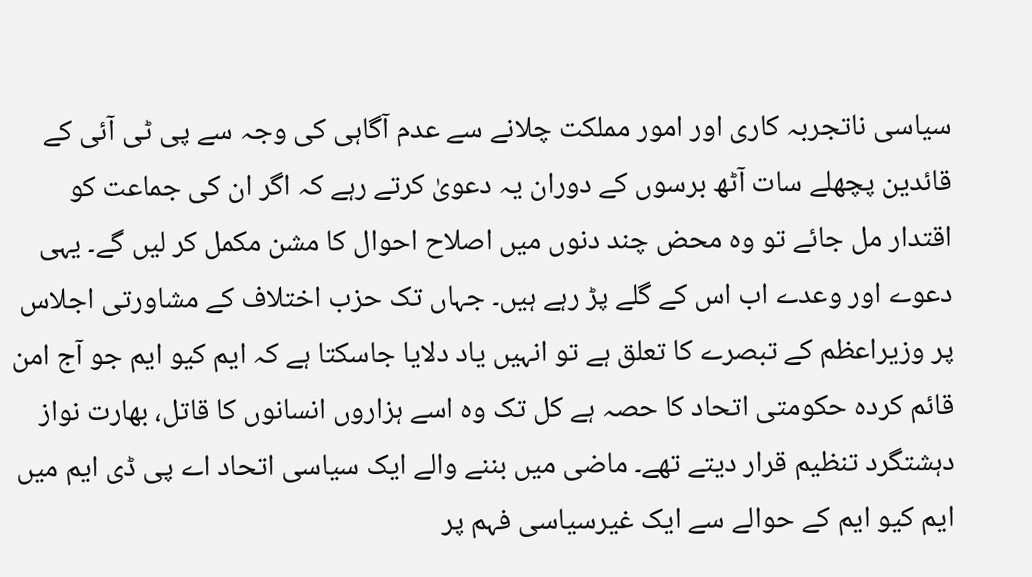سیاسی ناتجربہ کاری اور امور مملکت چلانے سے عدم آگاہی کی وجہ سے پی ٹی آئی کے قائدین پچھلے سات آٹھ برسوں کے دوران یہ دعویٰ کرتے رہے کہ اگر ان کی جماعت کو اقتدار مل جائے تو وہ محض چند دنوں میں اصلاح احوال کا مشن مکمل کر لیں گے۔ یہی دعوے اور وعدے اب اس کے گلے پڑ رہے ہیں۔ جہاں تک حزب اختلاف کے مشاورتی اجلاس پر وزیراعظم کے تبصرے کا تعلق ہے تو انہیں یاد دلایا جاسکتا ہے کہ ایم کیو ایم جو آج امن قائم کردہ حکومتی اتحاد کا حصہ ہے کل تک وہ اسے ہزاروں انسانوں کا قاتل، بھارت نواز دہشتگرد تنظیم قرار دیتے تھے۔ ماضی میں بننے والے ایک سیاسی اتحاد اے پی ڈی ایم میں ایم کیو ایم کے حوالے سے ایک غیرسیاسی فہم پر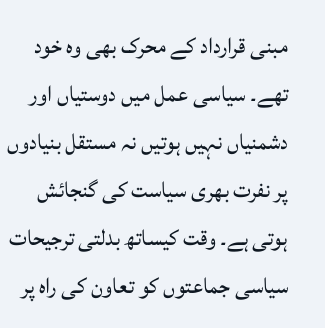مبنی قرارداد کے محرک بھی وہ خود تھے۔ سیاسی عمل میں دوستیاں اور دشمنیاں نہیں ہوتیں نہ مستقل بنیادوں پر نفرت بھری سیاست کی گنجائش ہوتی ہے۔ وقت کیساتھ بدلتی ترجیحات سیاسی جماعتوں کو تعاون کی راہ پر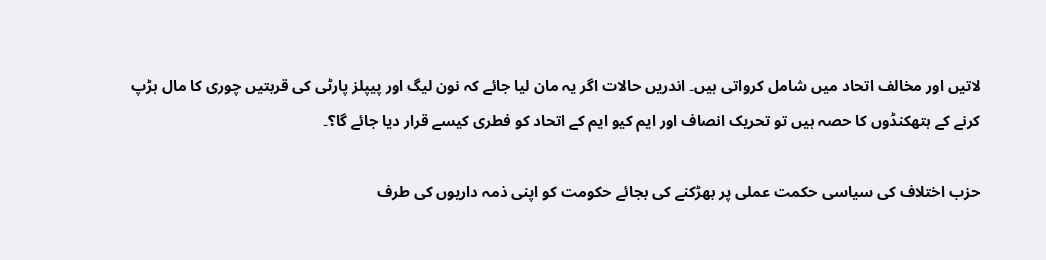لاتیں اور مخالف اتحاد میں شامل کرواتی ہیں۔ اندریں حالات اگر یہ مان لیا جائے کہ نون لیگ اور پیپلز پارٹی کی قربتیں چوری کا مال ہڑپ کرنے کے ہتھکنڈوں کا حصہ ہیں تو تحریک انصاف اور ایم کیو ایم کے اتحاد کو فطری کیسے قرار دیا جائے گا؟۔

حزب اختلاف کی سیاسی حکمت عملی پر بھڑکنے کی بجائے حکومت کو اپنی ذمہ داریوں کی طرف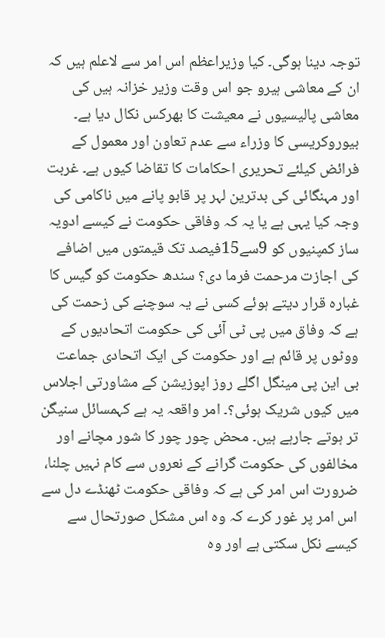توجہ دینا ہوگی۔ کیا وزیراعظم اس امر سے لاعلم ہیں کہ ان کے معاشی ہیرو جو اس وقت وزیر خزانہ ہیں کی معاشی پالیسیوں نے معیشت کا بھرکس نکال دیا ہے۔ بیوروکریسی کا وزراء سے عدم تعاون اور معمول کے فرائض کیلئے تحریری احکامات کا تقاضا کیوں ہے۔ غربت اور مہنگائی کی بدترین لہر پر قابو پانے میں ناکامی کی وجہ کیا یہی ہے یا یہ کہ وفاقی حکومت نے کیسے ادویہ ساز کمپنیوں کو 9سے15فیصد تک قیمتوں میں اضافے کی اجازت مرحمت فرما دی؟ سندھ حکومت کو گیس کا غبارہ قرار دیتے ہوئے کسی نے یہ سوچنے کی زحمت کی ہے کہ وفاق میں پی ٹی آئی کی حکومت اتحادیوں کے ووٹوں پر قائم ہے اور حکومت کی ایک اتحادی جماعت بی این پی مینگل اگلے روز اپوزیشن کے مشاورتی اجلاس میں کیوں شریک ہوئی؟۔ امر واقعہ یہ ہے کہمسائل سنیگن تر ہوتے جارہے ہیں۔ محض چور چور کا شور مچانے اور مخالفوں کی حکومت گرانے کے نعروں سے کام نہیں چلنا، ضرورت اس امر کی ہے کہ وفاقی حکومت ٹھنڈے دل سے اس امر پر غور کرے کہ وہ اس مشکل صورتحال سے کیسے نکل سکتی ہے اور وہ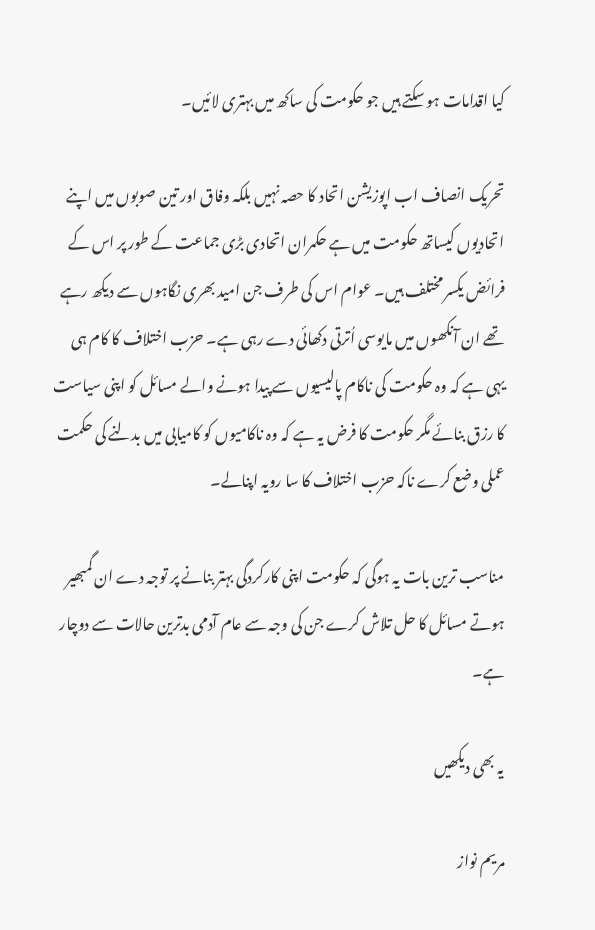کیا اقدامات ہو سکتے ہیں جو حکومت کی ساکھ میں بہتری لائیں۔

تحریک انصاف اب اپوزیشن اتحاد کا حصہ نہیں بلکہ وفاق اور تین صوبوں میں اپنے اتحادیوں کیساتھ حکومت میں ہے حکمران اتحادی بڑی جماعت کے طور پر اس کے فرائض یکسر مختلف ہیں۔ عوام اس کی طرف جن امید بھری نگاہوں سے دیکھ رہے تھے ان آنکھوں میں مایوسی اُترتی دکھائی دے رہی ہے۔ حزب اختلاف کا کام ہی یہی ہے کہ وہ حکومت کی ناکام پالیسیوں سے پیدا ہونے والے مسائل کو اپنی سیاست کا رزق بنائے مگر حکومت کا فرض یہ ہے کہ وہ ناکامیوں کو کامیابی میں بدلنے کی حکمت عملی وضع کرے ناکہ حزب اختلاف کا سا رویہ اپنالے۔

مناسب ترین بات یہ ہوگی کہ حکومت اپنی کارکردگی بہتر بنانے پر توجہ دے ان گمبھیر ہوتے مسائل کا حل تلاش کرے جن کی وجہ سے عام آدمی بدترین حالات سے دوچار ہے۔

یہ بھی دیکھیں

مریم نواز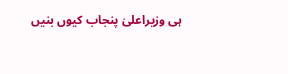ہی وزیراعلیٰ پنجاب کیوں بنیں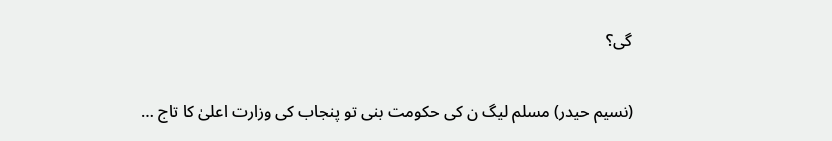گی؟

(نسیم حیدر) مسلم لیگ ن کی حکومت بنی تو پنجاب کی وزارت اعلیٰ کا تاج …